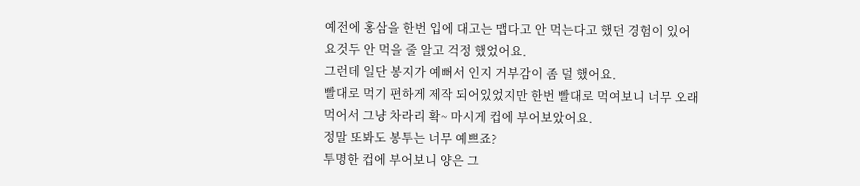예전에 홍삼을 한번 입에 대고는 맵다고 안 먹는다고 했던 경험이 있어 요것두 안 먹을 줄 알고 걱정 했었어요.
그런데 일단 봉지가 예뻐서 인지 거부감이 좀 덜 했어요.
빨대로 먹기 편하게 제작 되어있었지만 한번 빨대로 먹여보니 너무 오래 먹어서 그냥 차라리 확~ 마시게 컵에 부어보았어요.
정말 또봐도 봉투는 너무 예쁘죠?
투명한 컵에 부어보니 양은 그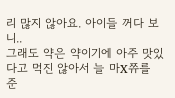리 많지 않아요. 아이들 꺼다 보니..
그래도 약은 약이기에 아주 맛있다고 먹진 않아서 늘 마X쮸를 준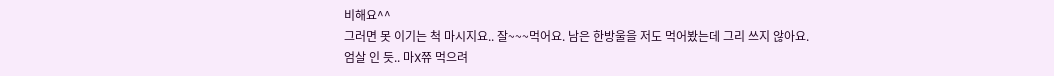비해요^^
그러면 못 이기는 척 마시지요.. 잘~~~먹어요. 남은 한방울을 저도 먹어봤는데 그리 쓰지 않아요.
엄살 인 듯.. 마X쮸 먹으려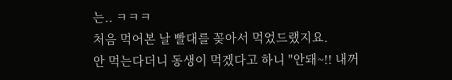는.. ㅋㅋㅋ
처음 먹어본 날 빨대를 꽂아서 먹었드랬지요.
안 먹는다더니 동생이 먹겠다고 하니 "안돼~!! 내꺼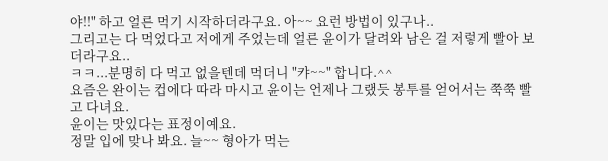야!!" 하고 얼른 먹기 시작하더라구요. 아~~ 요런 방법이 있구나..
그리고는 다 먹었다고 저에게 주었는데 얼른 윤이가 달려와 남은 걸 저렇게 빨아 보더라구요..
ㅋㅋ...분명히 다 먹고 없을텐데 먹더니 "캬~~" 합니다.^^
요즘은 완이는 컵에다 따라 마시고 윤이는 언제나 그랬듯 봉투를 얻어서는 쭉쭉 빨고 다녀요.
윤이는 맛있다는 표정이예요.
정말 입에 맞나 봐요. 늘~~ 형아가 먹는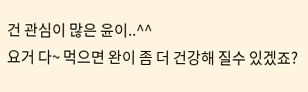건 관심이 많은 윤이..^^
요거 다~ 먹으면 완이 좀 더 건강해 질수 있겠죠?